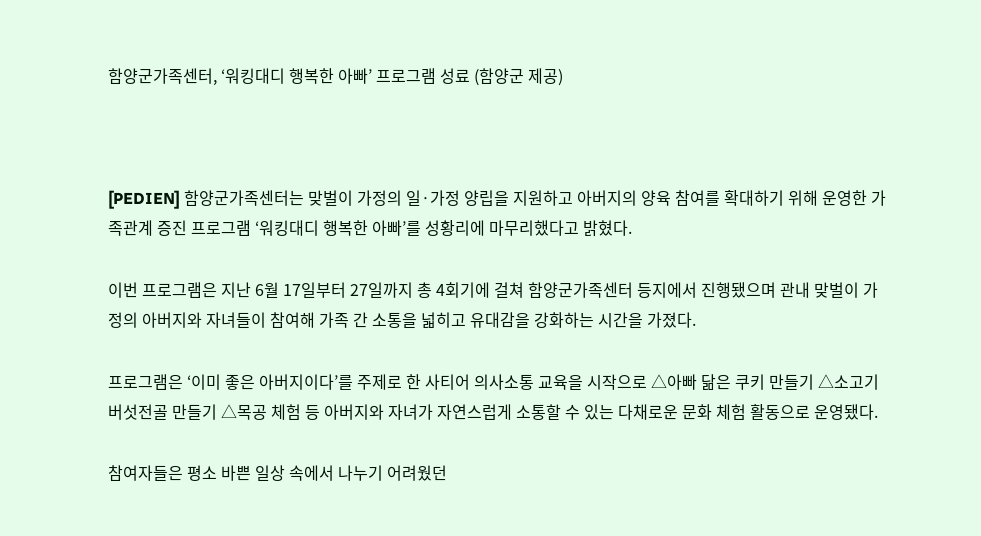함양군가족센터, ‘워킹대디 행복한 아빠’ 프로그램 성료 (함양군 제공)



[PEDIEN] 함양군가족센터는 맞벌이 가정의 일·가정 양립을 지원하고 아버지의 양육 참여를 확대하기 위해 운영한 가족관계 증진 프로그램 ‘워킹대디 행복한 아빠’를 성황리에 마무리했다고 밝혔다.

이번 프로그램은 지난 6월 17일부터 27일까지 총 4회기에 걸쳐 함양군가족센터 등지에서 진행됐으며 관내 맞벌이 가정의 아버지와 자녀들이 참여해 가족 간 소통을 넓히고 유대감을 강화하는 시간을 가졌다.

프로그램은 ‘이미 좋은 아버지이다’를 주제로 한 사티어 의사소통 교육을 시작으로 △아빠 닮은 쿠키 만들기 △소고기버섯전골 만들기 △목공 체험 등 아버지와 자녀가 자연스럽게 소통할 수 있는 다채로운 문화 체험 활동으로 운영됐다.

참여자들은 평소 바쁜 일상 속에서 나누기 어려웠던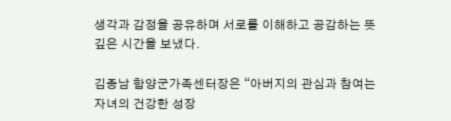생각과 감정을 공유하며 서로를 이해하고 공감하는 뜻깊은 시간을 보냈다.

김종남 함양군가족센터장은 “아버지의 관심과 참여는 자녀의 건강한 성장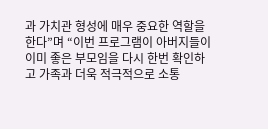과 가치관 형성에 매우 중요한 역할을 한다”며 “이번 프로그램이 아버지들이 이미 좋은 부모임을 다시 한번 확인하고 가족과 더욱 적극적으로 소통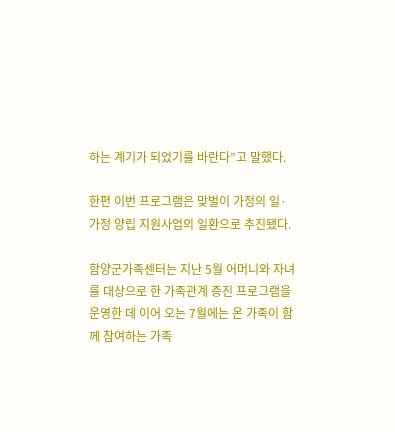하는 계기가 되었기를 바란다”고 말했다.

한편 이번 프로그램은 맞벌이 가정의 일·가정 양립 지원사업의 일환으로 추진됐다.

함양군가족센터는 지난 5월 어머니와 자녀를 대상으로 한 가족관계 증진 프로그램을 운영한 데 이어 오는 7월에는 온 가족이 함께 참여하는 가족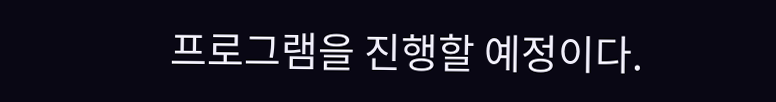프로그램을 진행할 예정이다.